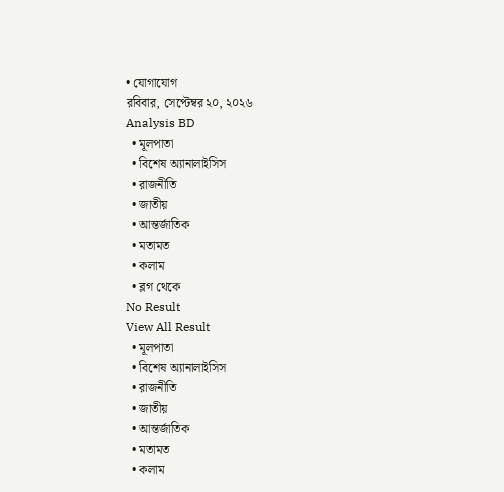• যোগাযোগ
রবিবার, সেপ্টেম্বর ২০, ২০২৬
Analysis BD
  • মূলপাতা
  • বিশেষ অ্যানালাইসিস
  • রাজনীতি
  • জাতীয়
  • আন্তর্জাতিক
  • মতামত
  • কলাম
  • ব্লগ থেকে
No Result
View All Result
  • মূলপাতা
  • বিশেষ অ্যানালাইসিস
  • রাজনীতি
  • জাতীয়
  • আন্তর্জাতিক
  • মতামত
  • কলাম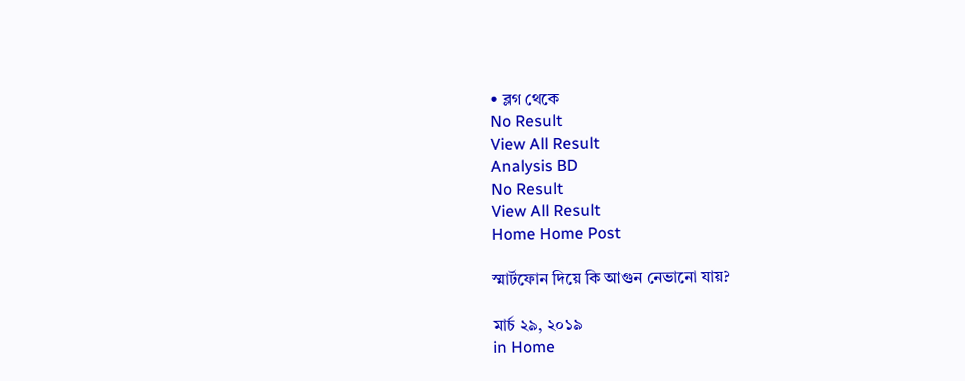• ব্লগ থেকে
No Result
View All Result
Analysis BD
No Result
View All Result
Home Home Post

স্মার্টফোন দিয়ে কি আগুন নেভানো যায়?

মার্চ ২৯, ২০১৯
in Home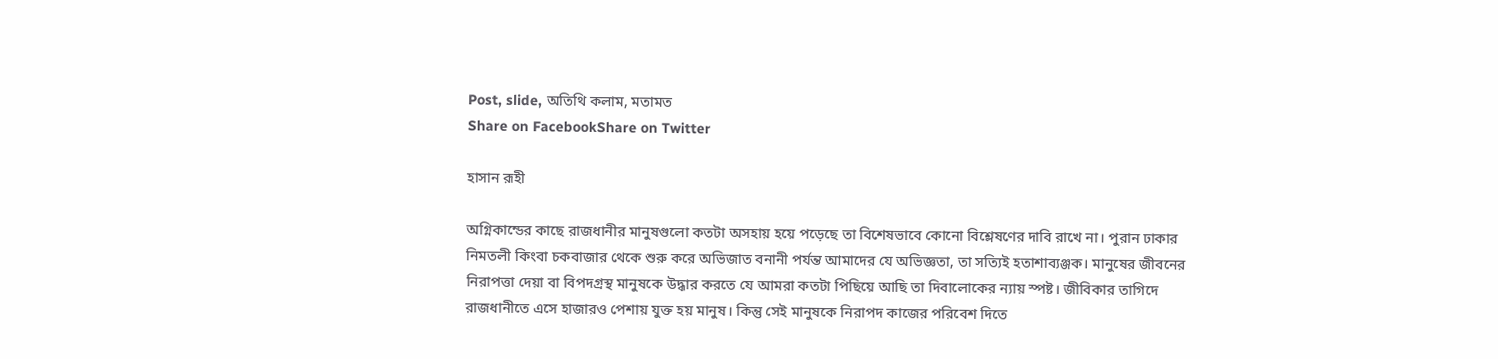Post, slide, অতিথি কলাম, মতামত
Share on FacebookShare on Twitter

হাসান রূহী

অগ্নিকান্ডের কাছে রাজধানীর মানুষগুলো কতটা অসহায় হয়ে পড়েছে তা বিশেষভাবে কোনো বিশ্লেষণের দাবি রাখে না। পুরান ঢাকার নিমতলী কিংবা চকবাজার থেকে শুরু করে অভিজাত বনানী পর্যন্ত আমাদের যে অভিজ্ঞতা, তা সত্যিই হতাশাব্যঞ্জক। মানুষের জীবনের নিরাপত্তা দেয়া বা বিপদগ্রস্থ মানুষকে উদ্ধার করতে যে আমরা কতটা পিছিয়ে আছি তা দিবালোকের ন্যায় স্পষ্ট। জীবিকার তাগিদে রাজধানীতে এসে হাজারও পেশায় যুক্ত হয় মানুষ। কিন্তু সেই মানুষকে নিরাপদ কাজের পরিবেশ দিতে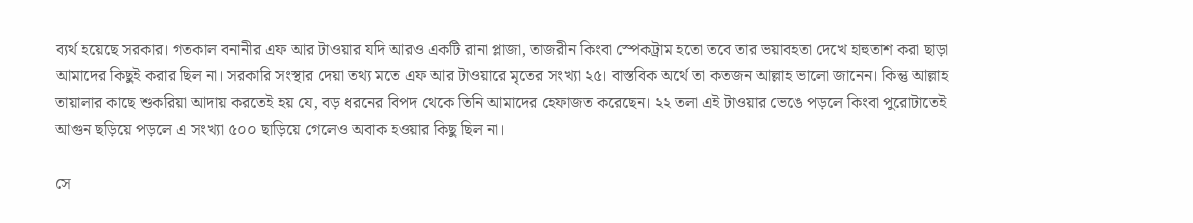ব্যর্থ হয়েছে সরকার। গতকাল বনানীর এফ আর টাওয়ার যদি আরও একটি রানা প্লাজা, তাজরীন কিংবা স্পেকট্রাম হতো তবে তার ভয়াবহতা দেখে হাহুতাশ করা ছাড়া আমাদের কিছুই করার ছিল না। সরকারি সংস্থার দেয়া তথ্য মতে এফ আর টাওয়ারে মৃতের সংখ্যা ২৫। বাস্তবিক অর্থে তা কতজন আল্লাহ ভালো জানেন। কিন্তু আল্লাহ তায়ালার কাছে শুকরিয়া আদায় করতেই হয় যে, বড় ধরনের বিপদ থেকে তিনি আমাদের হেফাজত করেছেন। ২২ তলা এই টাওয়ার ভেঙে পড়লে কিংবা পুরোটাতেই আগুন ছড়িয়ে পড়লে এ সংখ্যা ৫০০ ছাড়িয়ে গেলেও অবাক হওয়ার কিছু ছিল না।

সে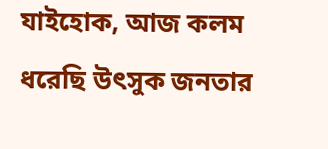যাইহোক, আজ কলম ধরেছি উৎসুক জনতার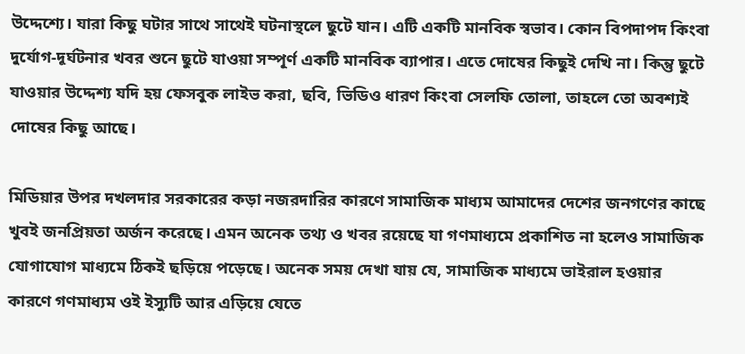উদ্দেশ্যে। যারা কিছু ঘটার সাথে সাথেই ঘটনাস্থলে ছুটে যান। এটি একটি মানবিক স্বভাব। কোন বিপদাপদ কিংবা দুর্যোগ-দূর্ঘটনার খবর শুনে ছুটে যাওয়া সম্পূর্ণ একটি মানবিক ব্যাপার। এতে দোষের কিছুই দেখি না। কিন্তু ছুটে যাওয়ার উদ্দেশ্য যদি হয় ফেসবুক লাইভ করা, ছবি, ভিডিও ধারণ কিংবা সেলফি তোলা, তাহলে তো অবশ্যই দোষের কিছু আছে।

মিডিয়ার উপর দখলদার সরকারের কড়া নজরদারির কারণে সামাজিক মাধ্যম আমাদের দেশের জনগণের কাছে খুবই জনপ্রিয়তা অর্জন করেছে। এমন অনেক তথ্য ও খবর রয়েছে যা গণমাধ্যমে প্রকাশিত না হলেও সামাজিক যোগাযোগ মাধ্যমে ঠিকই ছড়িয়ে পড়েছে। অনেক সময় দেখা যায় যে, সামাজিক মাধ্যমে ভাইরাল হওয়ার কারণে গণমাধ্যম ওই ইস্যুটি আর এড়িয়ে যেতে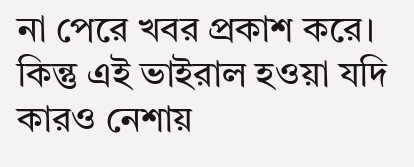না পেরে খবর প্রকাশ করে। কিন্তু এই ভাইরাল হওয়া যদি কারও নেশায়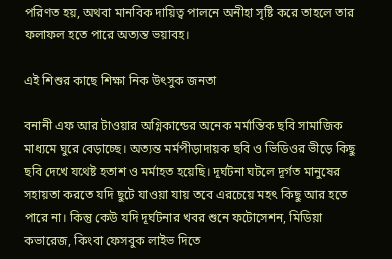পরিণত হয়, অথবা মানবিক দায়িত্ব পালনে অনীহা সৃষ্টি করে তাহলে তার ফলাফল হতে পারে অত্যন্ত ভয়াবহ।

এই শিশুর কাছে শিক্ষা নিক উৎসুক জনতা

বনানী এফ আর টাওয়ার অগ্নিকান্ডের অনেক মর্মান্তিক ছবি সামাজিক মাধ্যমে ঘুরে বেড়াচ্ছে। অত্যন্ত মর্মপীড়াদায়ক ছবি ও ভিডিওর ভীড়ে কিছু ছবি দেখে যথেষ্ট হতাশ ও মর্মাহত হয়েছি। দূর্ঘটনা ঘটলে দূর্গত মানুষের সহায়তা করতে যদি ছুটে যাওয়া যায় তবে এরচেয়ে মহৎ কিছু আর হতে পারে না। কিন্তু কেউ যদি দূর্ঘটনার খবর শুনে ফটোসেশন, মিডিয়া কভারেজ, কিংবা ফেসবুক লাইভ দিতে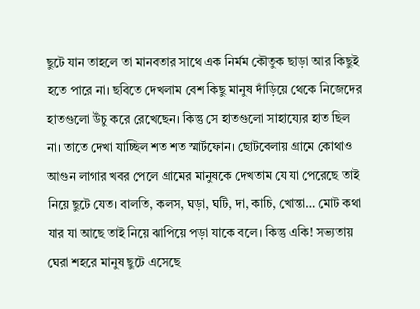ছুটে যান তাহলে তা মানবতার সাথে এক নির্মম কৌতুক ছাড়া আর কিছুই হতে পারে না। ছবিতে দেখলাম বেশ কিছু মানুষ দাঁড়িয়ে থেকে নিজেদের হাতগুলো উঁচু করে রেখেছেন। কিন্তু সে হাতগুলো সাহায্যের হাত ছিল না। তাতে দেখা যাচ্ছিল শত শত স্মার্টফোন। ছোটবেলায় গ্রামে কোথাও আগুন লাগার খবর পেলে গ্রামের মানুষকে দেখতাম যে যা পেরেছে তাই নিয়ে ছুটে যেত। বালতি, কলস, ঘড়া, ঘটি, দা, কাচি, খোন্তা… মোট কথা যার যা আছে তাই নিয়ে ঝাপিয়ে পড়া যাকে বলে। কিন্তু একি! সভ্যতায় ঘেরা শহরে মানুষ ছুটে এসেছে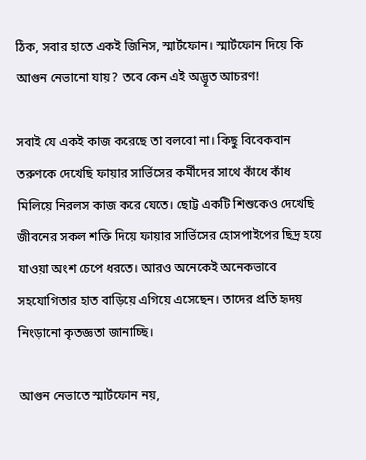ঠিক, সবার হাতে একই জিনিস, স্মার্টফোন। স্মার্টফোন দিয়ে কি আগুন নেভানো যায়? তবে কেন এই অদ্ভূত আচরণ!

সবাই যে একই কাজ করেছে তা বলবো না। কিছু বিবেকবান তরুণকে দেখেছি ফায়ার সার্ভিসের কর্মীদের সাথে কাঁধে কাঁধ মিলিয়ে নিরলস কাজ করে যেতে। ছোট্ট একটি শিশুকেও দেখেছি জীবনের সকল শক্তি দিয়ে ফায়ার সার্ভিসের হোসপাইপের ছিদ্র হয়ে যাওয়া অংশ চেপে ধরতে। আরও অনেকেই অনেকভাবে সহযোগিতার হাত বাড়িয়ে এগিয়ে এসেছেন। তাদের প্রতি হৃদয় নিংড়ানো কৃতজ্ঞতা জানাচ্ছি।

আগুন নেভাতে স্মার্টফোন নয়,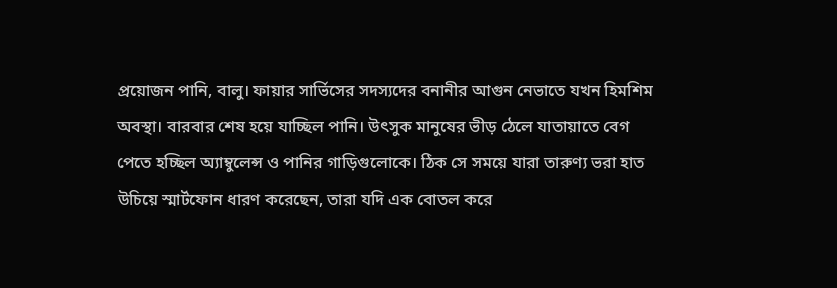প্রয়োজন পানি, বালু। ফায়ার সার্ভিসের সদস্যদের বনানীর আগুন নেভাতে যখন হিমশিম অবস্থা। বারবার শেষ হয়ে যাচ্ছিল পানি। উৎসুক মানুষের ভীড় ঠেলে যাতায়াতে বেগ পেতে হচ্ছিল অ্যাম্বুলেন্স ও পানির গাড়িগুলোকে। ঠিক সে সময়ে যারা তারুণ্য ভরা হাত উচিয়ে স্মার্টফোন ধারণ করেছেন, তারা যদি এক বোতল করে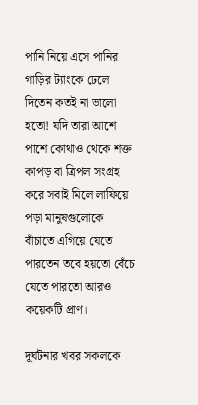পানি নিয়ে এসে পানির গাড়ির ট্যাংকে ঢেলে দিতেন কতই না ভালো হতো! যদি তারা আশে পাশে কোথাও থেকে শক্ত কাপড় বা ত্রিপল সংগ্রহ করে সবাই মিলে লাফিয়ে পড়া মানুষগুলোকে বাঁচাতে এগিয়ে যেতে পারতেন তবে হয়তো বেঁচে যেতে পারতো আরও কয়েকটি প্রাণ।

দূর্ঘটনার খবর সকলকে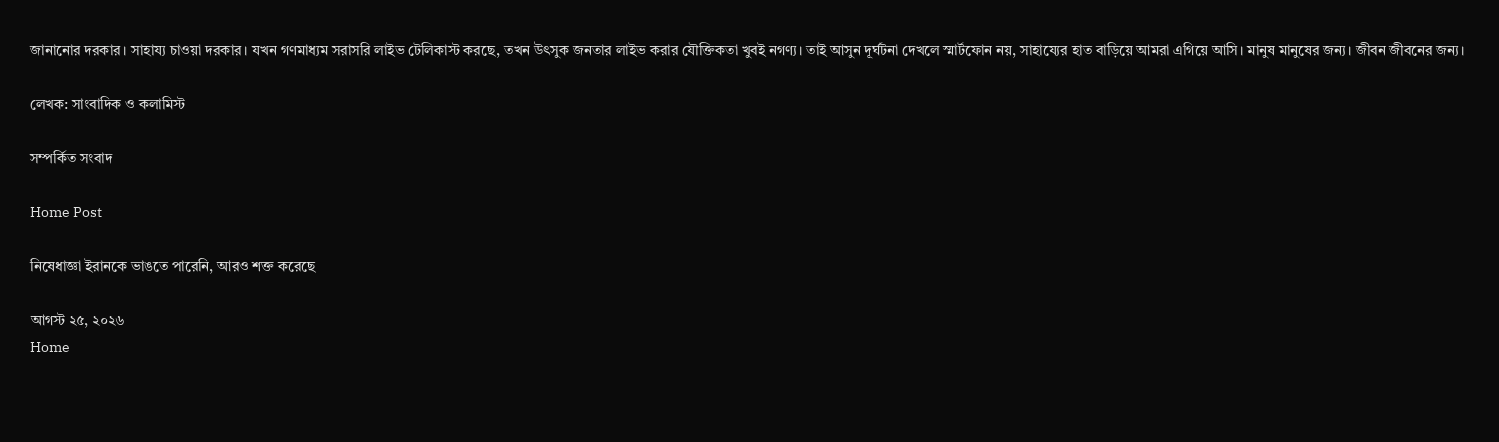জানানোর দরকার। সাহায্য চাওয়া দরকার। যখন গণমাধ্যম সরাসরি লাইভ টেলিকাস্ট করছে, তখন উৎসুক জনতার লাইভ করার যৌক্তিকতা খুবই নগণ্য। তাই আসুন দূর্ঘটনা দেখলে স্মার্টফোন নয়, সাহায্যের হাত বাড়িয়ে আমরা এগিয়ে আসি। মানুষ মানুষের জন্য। জীবন জীবনের জন্য।

লেখক: সাংবাদিক ও কলামিস্ট

সম্পর্কিত সংবাদ

Home Post

নিষেধাজ্ঞা ইরানকে ভাঙতে পারেনি, আরও শক্ত করেছে

আগস্ট ২৫, ২০২৬
Home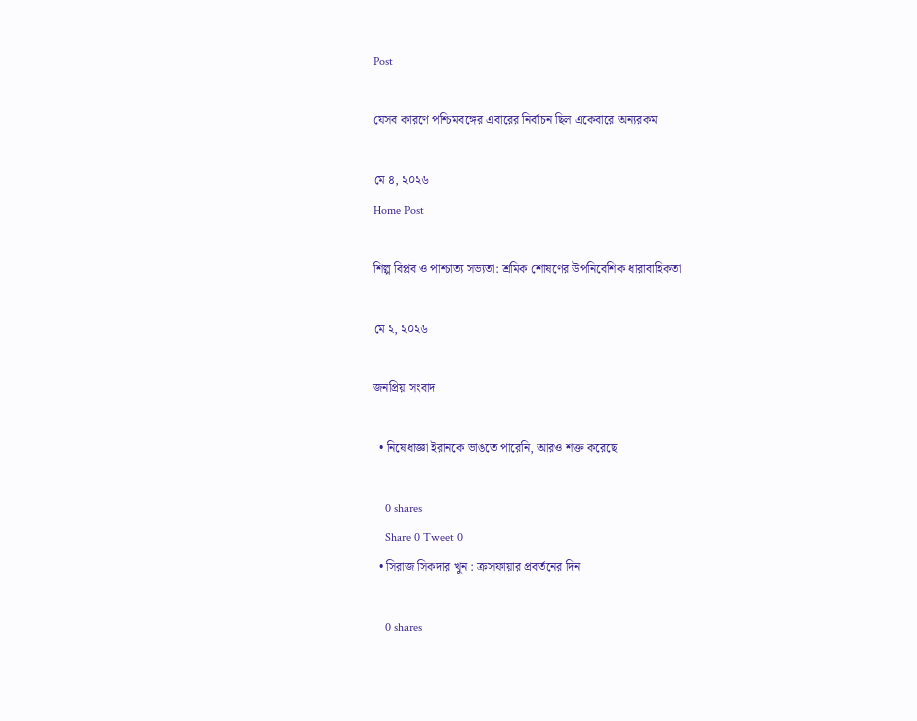Post

যেসব কারণে পশ্চিমবঙ্গের এবারের নির্বাচন ছিল একেবারে অন্যরকম

মে ৪, ২০২৬
Home Post

শিল্প বিপ্লব ও পাশ্চাত্য সভ্যতা: শ্রমিক শোষণের উপনিবেশিক ধারাবাহিকতা

মে ২, ২০২৬

জনপ্রিয় সংবাদ

  • নিষেধাজ্ঞা ইরানকে ভাঙতে পারেনি, আরও শক্ত করেছে

    0 shares
    Share 0 Tweet 0
  • সিরাজ সিকদার খুন : ক্রসফায়ার প্রবর্তনের দিন

    0 shares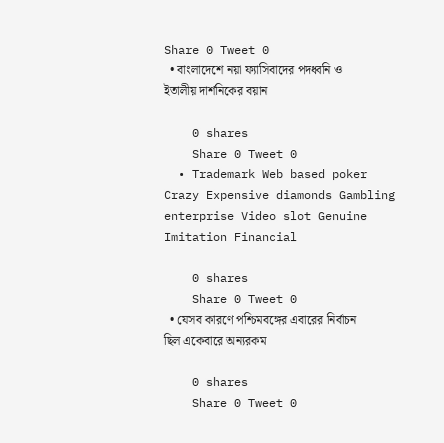Share 0 Tweet 0
  • বাংলাদেশে নয়া ফ্যাসিবাদের পদধ্বনি ও ইতালীয় দার্শনিকের বয়ান

    0 shares
    Share 0 Tweet 0
  • Trademark Web based poker Crazy Expensive diamonds Gambling enterprise Video slot Genuine Imitation Financial

    0 shares
    Share 0 Tweet 0
  • যেসব কারণে পশ্চিমবঙ্গের এবারের নির্বাচন ছিল একেবারে অন্যরকম

    0 shares
    Share 0 Tweet 0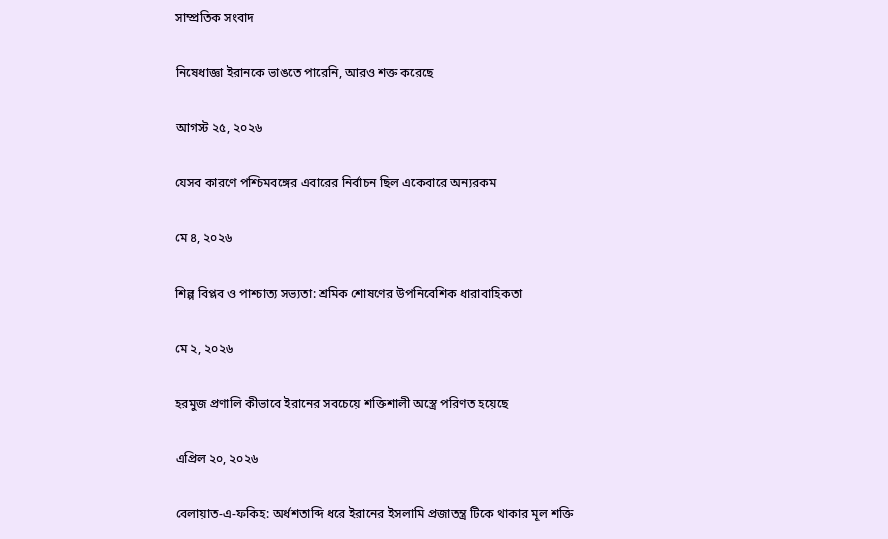সাম্প্রতিক সংবাদ

নিষেধাজ্ঞা ইরানকে ভাঙতে পারেনি, আরও শক্ত করেছে

আগস্ট ২৫, ২০২৬

যেসব কারণে পশ্চিমবঙ্গের এবারের নির্বাচন ছিল একেবারে অন্যরকম

মে ৪, ২০২৬

শিল্প বিপ্লব ও পাশ্চাত্য সভ্যতা: শ্রমিক শোষণের উপনিবেশিক ধারাবাহিকতা

মে ২, ২০২৬

হরমুজ প্রণালি কীভাবে ইরানের সবচেয়ে শক্তিশালী অস্ত্রে পরিণত হয়েছে

এপ্রিল ২০, ২০২৬

বেলায়াত-এ-ফকিহ: অর্ধশতাব্দি ধরে ইরানের ইসলামি প্রজাতন্ত্র টিকে থাকার মূল শক্তি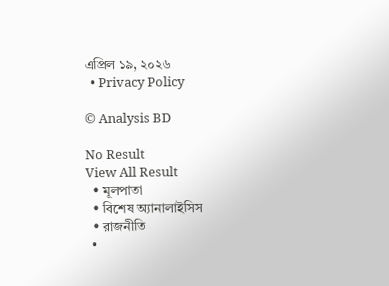এপ্রিল ১৯, ২০২৬
  • Privacy Policy

© Analysis BD

No Result
View All Result
  • মূলপাতা
  • বিশেষ অ্যানালাইসিস
  • রাজনীতি
  •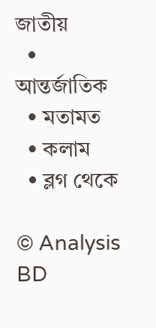জাতীয়
  • আন্তর্জাতিক
  • মতামত
  • কলাম
  • ব্লগ থেকে

© Analysis BD